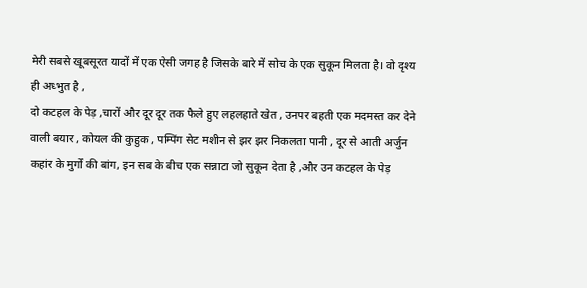मेरी सबसे खूबसूरत यादों में एक ऐसी जगह है जिसके बारे में सोच के एक सुकून मिलता है। वो दृश्य ही अध्भुत है ,
दो कटहल के पेड़ ,चारों और दूर दूर तक फैले हुए लहलहाते खेत , उनपर बहती एक मदमस्त कर देने वाली बयार , कोयल की कुहुक , पम्पिंग सेट मशीन से झर झर निकलता पानी , दूर से आती अर्जुन कहांर के मुर्गों की बांग, इन सब के बीच एक सन्नाटा जो सुकून देता है ,और उन कटहल के पेड़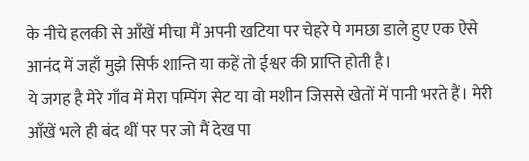के नीचे हलकी से आँखें मीचा मैं अपनी खटिया पर चेहरे पे गमछा डाले हुए एक ऐसे आनंद में जहाँ मुझे सिर्फ शान्ति या कहें तो ईश्वर की प्राप्ति होती है।
ये जगह है मेरे गाँव में मेरा पम्पिंग सेट या वो मशीन जिससे खेतों में पानी भरते हैं। मेरी आँखें भले ही बंद थीं पर पर जो मैं देख पा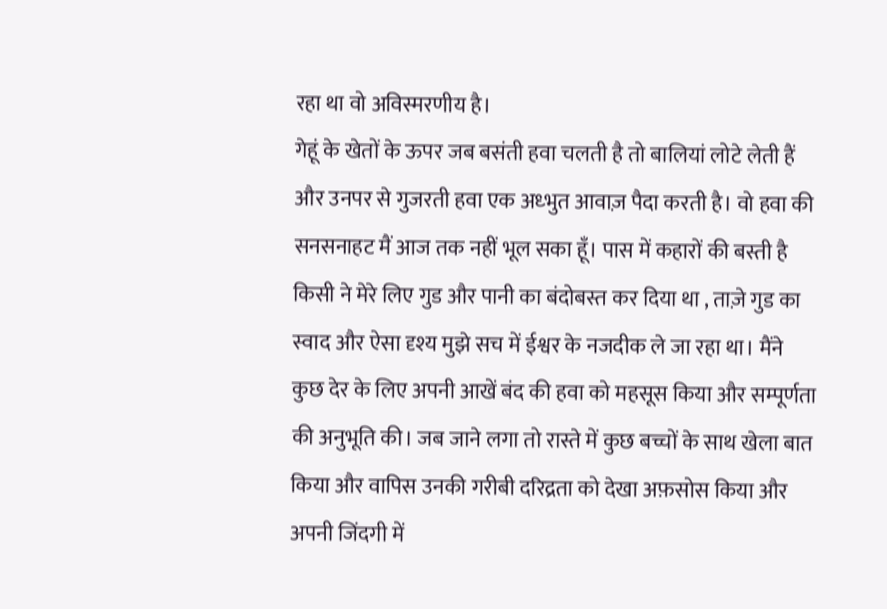रहा था वो अविस्मरणीय है।
गेहूं के खेतों के ऊपर जब बसंती हवा चलती है तो बालियां लोटे लेती हैं और उनपर से गुजरती हवा एक अध्भुत आवाज़ पैदा करती है। वो हवा की सनसनाहट मैं आज तक नहीं भूल सका हूँ। पास में कहारों की बस्ती है किसी ने मेरे लिए गुड और पानी का बंदोबस्त कर दिया था , ताज़े गुड का स्वाद और ऐसा दृश्य मुझे सच में ईश्वर के नजदीक ले जा रहा था। मैंने कुछ देर के लिए अपनी आखें बंद की हवा को महसूस किया और सम्पूर्णता की अनुभूति की। जब जाने लगा तो रास्ते में कुछ बच्चों के साथ खेला बात किया और वापिस उनकी गरीबी दरिद्रता को देखा अफ़सोस किया और अपनी जिंदगी में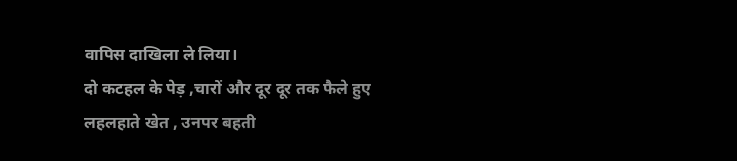वापिस दाखिला ले लिया।
दो कटहल के पेड़ ,चारों और दूर दूर तक फैले हुए लहलहाते खेत , उनपर बहती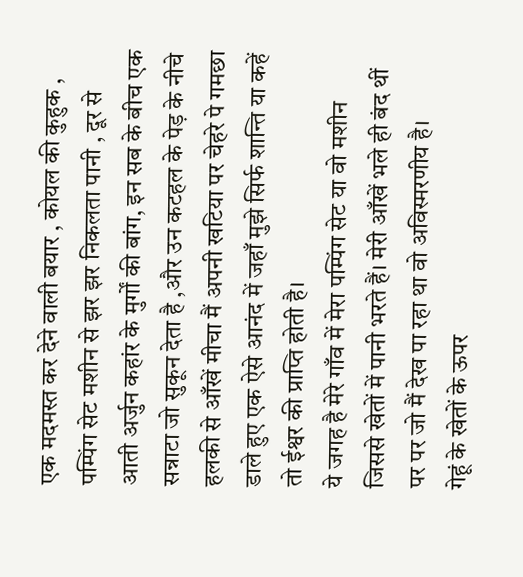एक मदमस्त कर देने वाली बयार , कोयल की कुहुक , पम्पिंग सेट मशीन से झर झर निकलता पानी , दूर से आती अर्जुन कहांर के मुर्गों की बांग, इन सब के बीच एक सन्नाटा जो सुकून देता है ,और उन कटहल के पेड़ के नीचे हलकी से आँखें मीचा मैं अपनी खटिया पर चेहरे पे गमछा डाले हुए एक ऐसे आनंद में जहाँ मुझे सिर्फ शान्ति या कहें तो ईश्वर की प्राप्ति होती है।
ये जगह है मेरे गाँव में मेरा पम्पिंग सेट या वो मशीन जिससे खेतों में पानी भरते हैं। मेरी आँखें भले ही बंद थीं पर पर जो मैं देख पा रहा था वो अविस्मरणीय है।
गेहूं के खेतों के ऊपर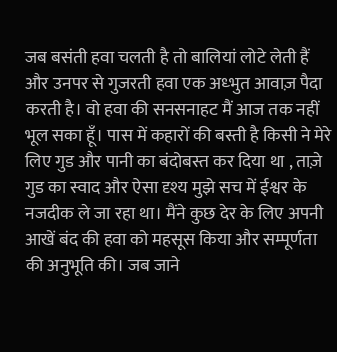जब बसंती हवा चलती है तो बालियां लोटे लेती हैं और उनपर से गुजरती हवा एक अध्भुत आवाज़ पैदा करती है। वो हवा की सनसनाहट मैं आज तक नहीं भूल सका हूँ। पास में कहारों की बस्ती है किसी ने मेरे लिए गुड और पानी का बंदोबस्त कर दिया था , ताज़े गुड का स्वाद और ऐसा दृश्य मुझे सच में ईश्वर के नजदीक ले जा रहा था। मैंने कुछ देर के लिए अपनी आखें बंद की हवा को महसूस किया और सम्पूर्णता की अनुभूति की। जब जाने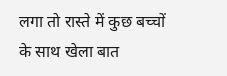लगा तो रास्ते में कुछ बच्चों के साथ खेला बात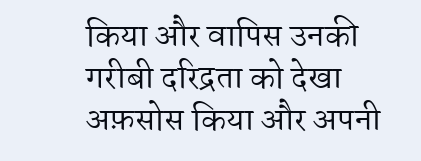किया और वापिस उनकी गरीबी दरिद्रता को देखा अफ़सोस किया और अपनी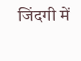जिंदगी में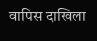वापिस दाखिला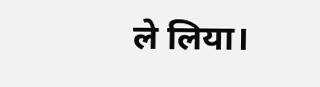ले लिया।